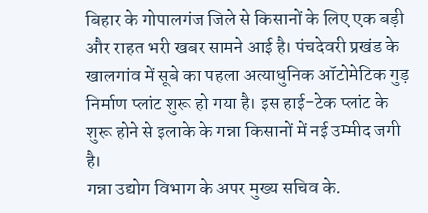बिहार के गोपालगंज जिले से किसानों के लिए एक बड़ी और राहत भरी खबर सामने आई है। पंचदेवरी प्रखंड के खालगांव में सूबे का पहला अत्याधुनिक ऑटोमेटिक गुड़ निर्माण प्लांट शुरू हो गया है। इस हाई-टेक प्लांट के शुरू होने से इलाके के गन्ना किसानों में नई उम्मीद जगी है।
गन्ना उद्योग विभाग के अपर मुख्य सचिव के.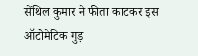सेंथिल कुमार ने फीता काटकर इस ऑटोमेटिक गुड़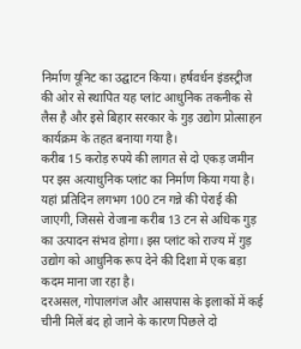निर्माण यूनिट का उद्घाटन किया। हर्षवर्धन इंडस्ट्रीज की ओर से स्थापित यह प्लांट आधुनिक तकनीक से लैस है और इसे बिहार सरकार के गुड़ उद्योग प्रोत्साहन कार्यक्रम के तहत बनाया गया है।
करीब 15 करोड़ रुपये की लागत से दो एकड़ जमीन पर इस अत्याधुनिक प्लांट का निर्माण किया गया है। यहां प्रतिदिन लगभग 100 टन गन्ने की पेराई की जाएगी, जिससे रोजाना करीब 13 टन से अधिक गुड़ का उत्पादन संभव होगा। इस प्लांट को राज्य में गुड़ उद्योग को आधुनिक रूप देने की दिशा में एक बड़ा कदम माना जा रहा है।
दरअसल, गोपालगंज और आसपास के इलाकों में कई चीनी मिलें बंद हो जाने के कारण पिछले दो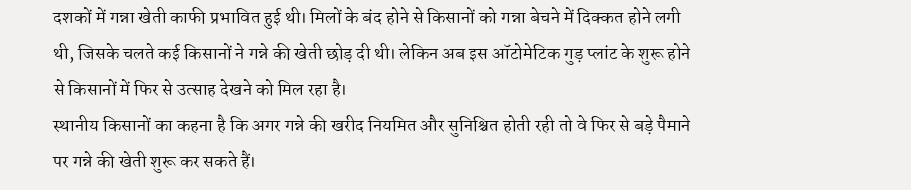दशकों में गन्ना खेती काफी प्रभावित हुई थी। मिलों के बंद होने से किसानों को गन्ना बेचने में दिक्कत होने लगी थी, जिसके चलते कई किसानों ने गन्ने की खेती छोड़ दी थी। लेकिन अब इस ऑटोमेटिक गुड़ प्लांट के शुरू होने से किसानों में फिर से उत्साह देखने को मिल रहा है।
स्थानीय किसानों का कहना है कि अगर गन्ने की खरीद नियमित और सुनिश्चित होती रही तो वे फिर से बड़े पैमाने पर गन्ने की खेती शुरू कर सकते हैं।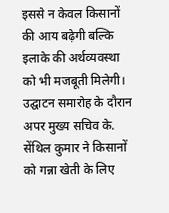इससे न केवल किसानों की आय बढ़ेगी बल्कि इलाके की अर्थव्यवस्था को भी मजबूती मिलेगी।
उद्घाटन समारोह के दौरान अपर मुख्य सचिव के. सेंथिल कुमार ने किसानों को गन्ना खेती के लिए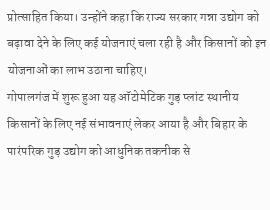प्रोत्साहित किया। उन्होंने कहा कि राज्य सरकार गन्ना उद्योग को बढ़ावा देने के लिए कई योजनाएं चला रही है और किसानों को इन योजनाओं का लाभ उठाना चाहिए।
गोपालगंज में शुरू हुआ यह ऑटोमेटिक गुड़ प्लांट स्थानीय किसानों के लिए नई संभावनाएं लेकर आया है और बिहार के पारंपरिक गुड़ उद्योग को आधुनिक तकनीक से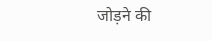जोड़ने की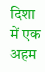दिशा में एक अहम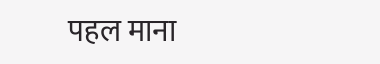पहल माना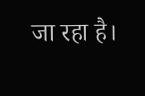जा रहा है।